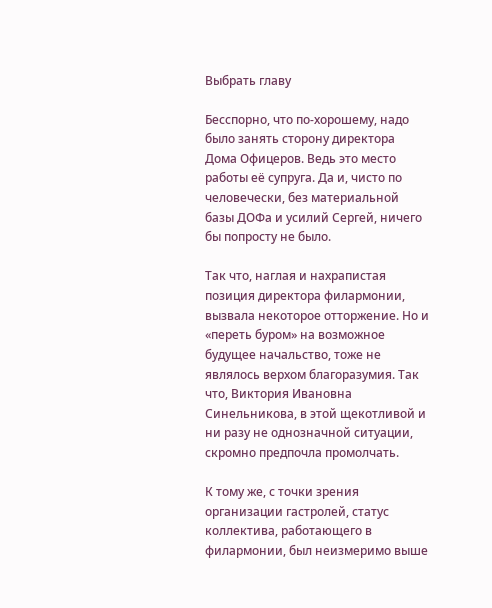Выбрать главу

Бесспорно, что по-хорошему, надо было занять сторону директора Дома Офицеров. Ведь это место работы её супруга. Да и, чисто по человечески, без материальной базы ДОФа и усилий Сергей, ничего бы попросту не было.

Так что, наглая и нахрапистая позиция директора филармонии, вызвала некоторое отторжение. Но и «переть буром» на возможное будущее начальство, тоже не являлось верхом благоразумия. Так что, Виктория Ивановна Синельникова, в этой щекотливой и ни разу не однозначной ситуации, скромно предпочла промолчать.

К тому же, с точки зрения организации гастролей, статус коллектива, работающего в филармонии, был неизмеримо выше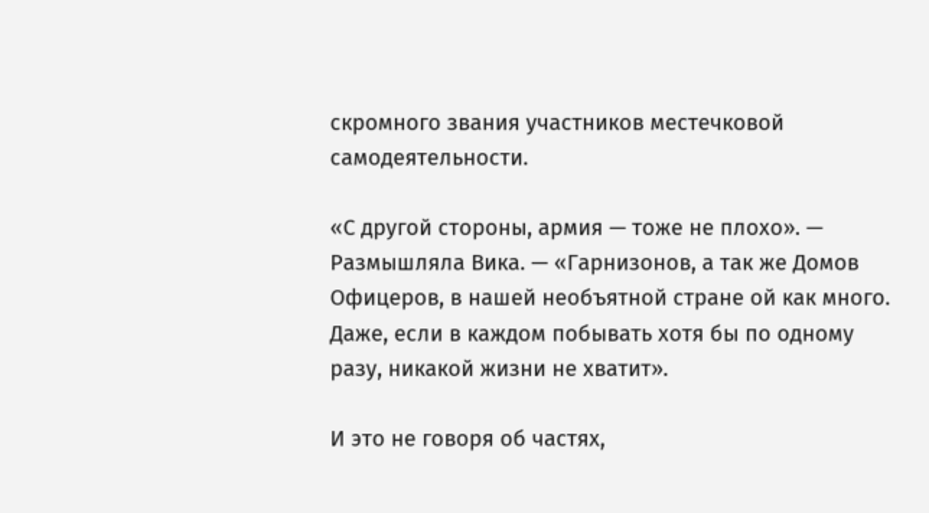скромного звания участников местечковой самодеятельности.

«С другой стороны, армия — тоже не плохо». — Размышляла Вика. — «Гарнизонов, а так же Домов Офицеров, в нашей необъятной стране ой как много. Даже, если в каждом побывать хотя бы по одному разу, никакой жизни не хватит».

И это не говоря об частях,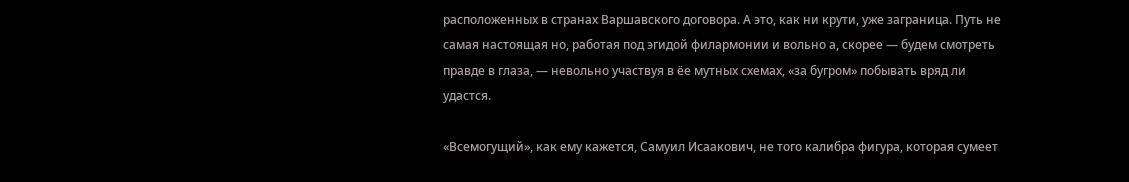расположенных в странах Варшавского договора. А это, как ни крути, уже заграница. Путь не самая настоящая но, работая под эгидой филармонии и вольно а, скорее — будем смотреть правде в глаза, — невольно участвуя в ёе мутных схемах, «за бугром» побывать вряд ли удастся.

«Всемогущий», как ему кажется, Самуил Исаакович, не того калибра фигура, которая сумеет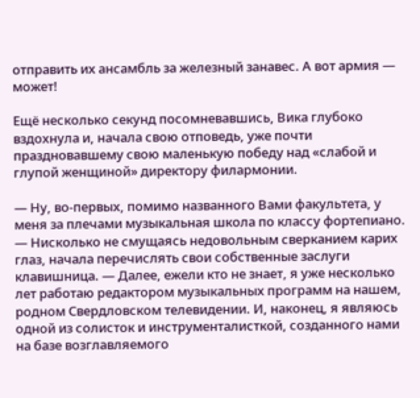отправить их ансамбль за железный занавес. А вот армия — может!

Ещё несколько секунд посомневавшись, Вика глубоко вздохнула и, начала свою отповедь, уже почти праздновавшему свою маленькую победу над «слабой и глупой женщиной» директору филармонии.

— Ну, во-первых, помимо названного Вами факультета, у меня за плечами музыкальная школа по классу фортепиано. — Нисколько не смущаясь недовольным сверканием карих глаз, начала перечислять свои собственные заслуги клавишница. — Далее, ежели кто не знает, я уже несколько лет работаю редактором музыкальных программ на нашем, родном Свердловском телевидении. И, наконец, я являюсь одной из солисток и инструменталисткой, созданного нами на базе возглавляемого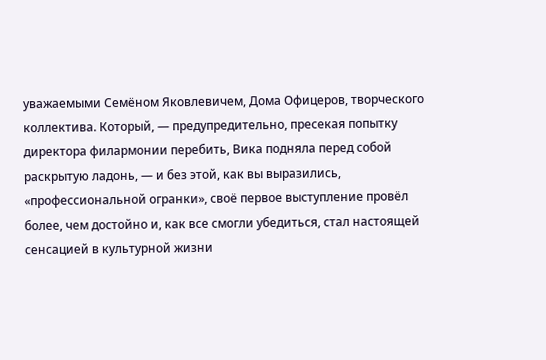уважаемыми Семёном Яковлевичем, Дома Офицеров, творческого коллектива. Который, — предупредительно, пресекая попытку директора филармонии перебить, Вика подняла перед собой раскрытую ладонь, — и без этой, как вы выразились, «профессиональной огранки», своё первое выступление провёл более, чем достойно и, как все смогли убедиться, стал настоящей сенсацией в культурной жизни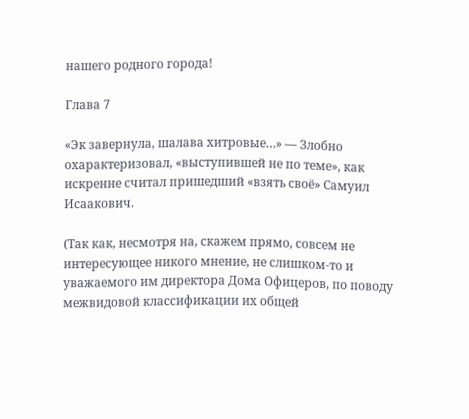нашего родного города!

Глава 7

«Эк завернула, шалава хитровые…» — Злобно охарактеризовал, «выступившей не по теме», как искренне считал пришедший «взять своё» Самуил Исаакович.

(Так как, несмотря на, скажем прямо, совсем не интересующее никого мнение, не слишком-то и уважаемого им директора Дома Офицеров, по поводу межвидовой классификации их общей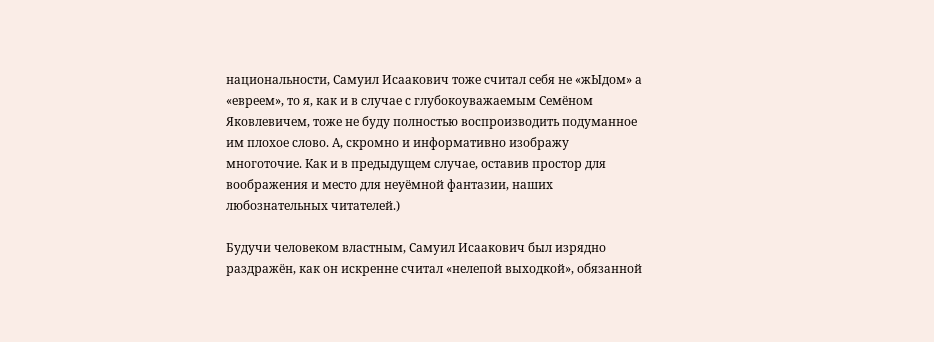национальности, Самуил Исаакович тоже считал себя не «жЫдом» а «евреем», то я, как и в случае с глубокоуважаемым Семёном Яковлевичем, тоже не буду полностью воспроизводить подуманное им плохое слово. А, скромно и информативно изображу многоточие. Как и в предыдущем случае, оставив простор для воображения и место для неуёмной фантазии, наших любознательных читателей.)

Будучи человеком властным, Самуил Исаакович был изрядно раздражён, как он искренне считал «нелепой выходкой», обязанной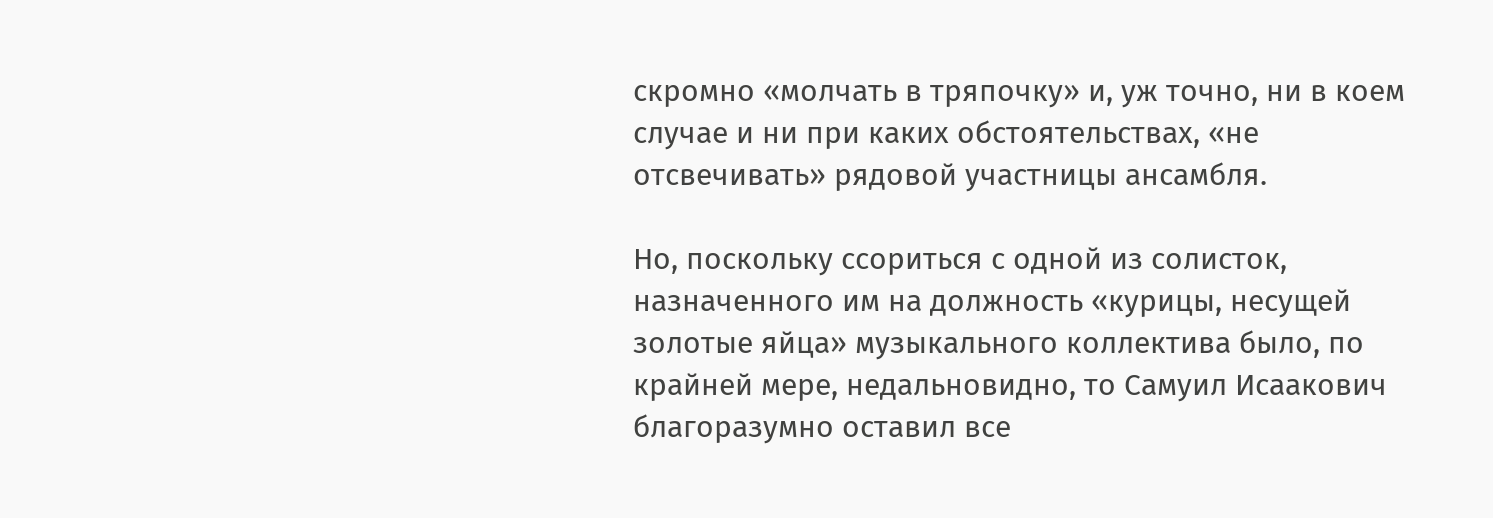скромно «молчать в тряпочку» и, уж точно, ни в коем случае и ни при каких обстоятельствах, «не отсвечивать» рядовой участницы ансамбля.

Но, поскольку ссориться с одной из солисток, назначенного им на должность «курицы, несущей золотые яйца» музыкального коллектива было, по крайней мере, недальновидно, то Самуил Исаакович благоразумно оставил все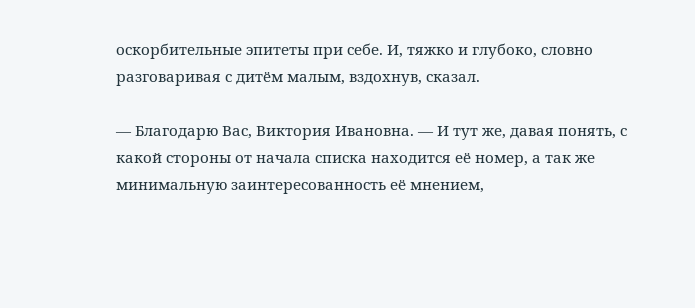оскорбительные эпитеты при себе. И, тяжко и глубоко, словно разговаривая с дитём малым, вздохнув, сказал.

— Благодарю Вас, Виктория Ивановна. — И тут же, давая понять, с какой стороны от начала списка находится её номер, а так же минимальную заинтересованность её мнением,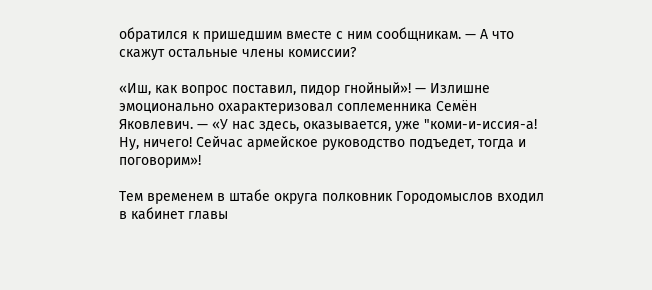обратился к пришедшим вместе с ним сообщникам. — А что скажут остальные члены комиссии?

«Иш, как вопрос поставил, пидор гнойный»! — Излишне эмоционально охарактеризовал соплеменника Семён Яковлевич. — «У нас здесь, оказывается, уже "коми-и-иссия-а! Ну, ничего! Сейчас армейское руководство подъедет, тогда и поговорим»!

Тем временем в штабе округа полковник Городомыслов входил в кабинет главы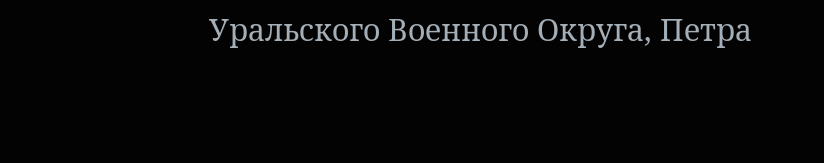Уральского Военного Округа, Петра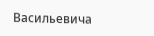Васильевича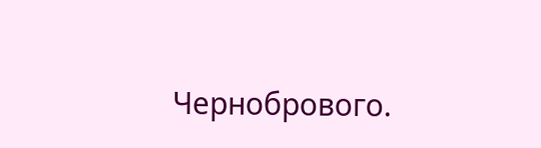Чернобрового.